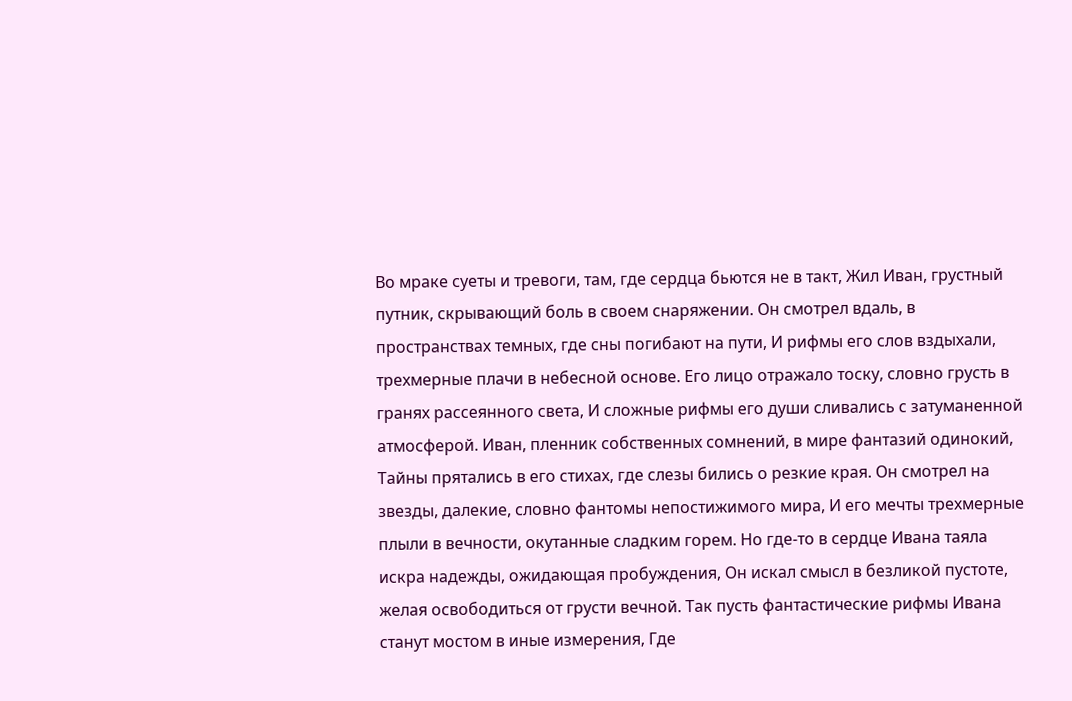Во мраке суеты и тревоги, там, где сердца бьются не в такт, Жил Иван, грустный путник, скрывающий боль в своем снаряжении. Он смотрел вдаль, в пространствах темных, где сны погибают на пути, И рифмы его слов вздыхали, трехмерные плачи в небесной основе. Его лицо отражало тоску, словно грусть в гранях рассеянного света, И сложные рифмы его души сливались с затуманенной атмосферой. Иван, пленник собственных сомнений, в мире фантазий одинокий, Тайны прятались в его стихах, где слезы бились о резкие края. Он смотрел на звезды, далекие, словно фантомы непостижимого мира, И его мечты трехмерные плыли в вечности, окутанные сладким горем. Но где-то в сердце Ивана таяла искра надежды, ожидающая пробуждения, Он искал смысл в безликой пустоте, желая освободиться от грусти вечной. Так пусть фантастические рифмы Ивана станут мостом в иные измерения, Где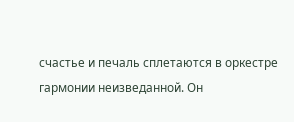счастье и печаль сплетаются в оркестре гармонии неизведанной. Он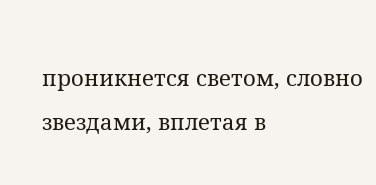проникнется светом, словно звездами, вплетая в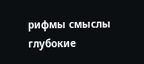рифмы смыслы глубокие